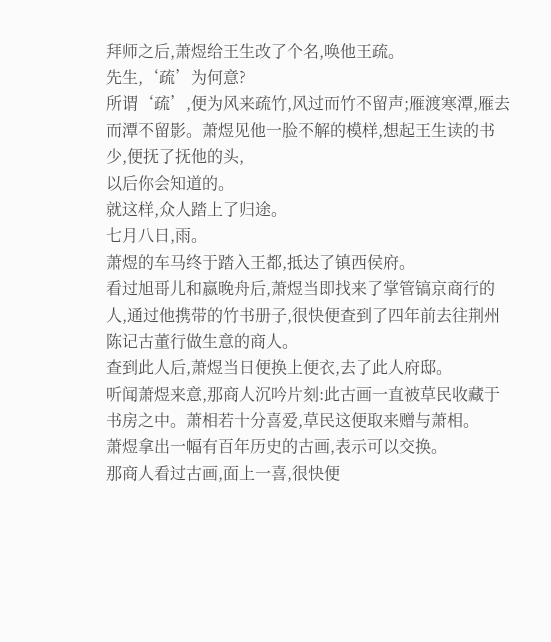拜师之后,萧煜给王生改了个名,唤他王疏。
先生,‘疏’为何意?
所谓‘疏’,便为风来疏竹,风过而竹不留声;雁渡寒潭,雁去而潭不留影。萧煜见他一脸不解的模样,想起王生读的书少,便抚了抚他的头,
以后你会知道的。
就这样,众人踏上了归途。
七月八日,雨。
萧煜的车马终于踏入王都,抵达了镇西侯府。
看过旭哥儿和嬴晚舟后,萧煜当即找来了掌管镐京商行的人,通过他携带的竹书册子,很快便查到了四年前去往荆州陈记古董行做生意的商人。
查到此人后,萧煜当日便换上便衣,去了此人府邸。
听闻萧煜来意,那商人沉吟片刻:此古画一直被草民收藏于书房之中。萧相若十分喜爱,草民这便取来赠与萧相。
萧煜拿出一幅有百年历史的古画,表示可以交换。
那商人看过古画,面上一喜,很快便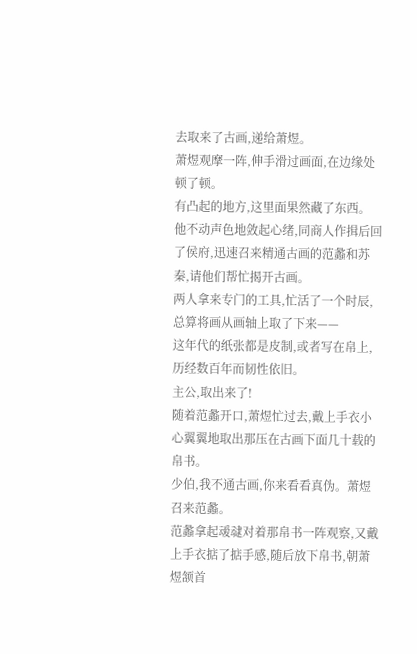去取来了古画,递给萧煜。
萧煜观摩一阵,伸手滑过画面,在边缘处顿了顿。
有凸起的地方,这里面果然藏了东西。
他不动声色地敛起心绪,同商人作揖后回了侯府,迅速召来精通古画的范蠡和苏秦,请他们帮忙揭开古画。
两人拿来专门的工具,忙活了一个时辰,总算将画从画轴上取了下来——
这年代的纸张都是皮制,或者写在帛上,历经数百年而韧性依旧。
主公,取出来了!
随着范蠡开口,萧煜忙过去,戴上手衣小心翼翼地取出那压在古画下面几十载的帛书。
少伯,我不通古画,你来看看真伪。萧煜召来范蠡。
范蠡拿起叆叇对着那帛书一阵观察,又戴上手衣掂了掂手感,随后放下帛书,朝萧煜颔首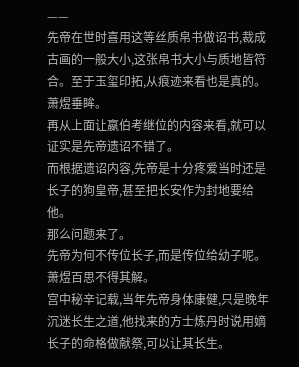——
先帝在世时喜用这等丝质帛书做诏书,裁成古画的一般大小,这张帛书大小与质地皆符合。至于玉玺印拓,从痕迹来看也是真的。
萧煜垂眸。
再从上面让嬴伯考继位的内容来看,就可以证实是先帝遗诏不错了。
而根据遗诏内容,先帝是十分疼爱当时还是长子的狗皇帝,甚至把长安作为封地要给他。
那么问题来了。
先帝为何不传位长子,而是传位给幼子呢。
萧煜百思不得其解。
宫中秘辛记载,当年先帝身体康健,只是晚年沉迷长生之道,他找来的方士炼丹时说用嫡长子的命格做献祭,可以让其长生。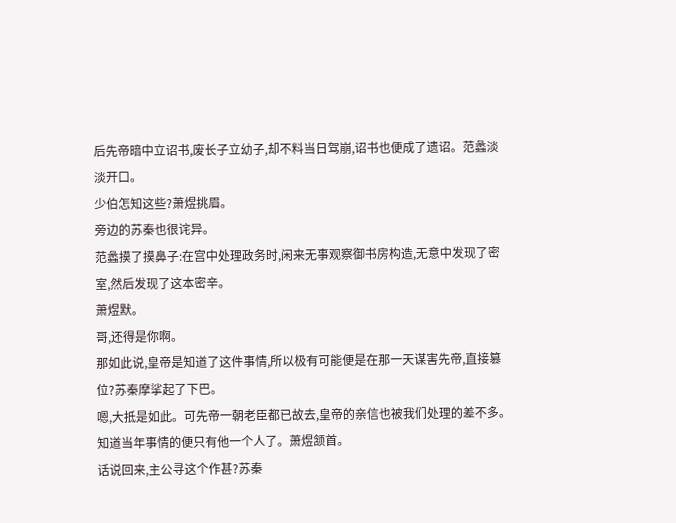后先帝暗中立诏书,废长子立幼子,却不料当日驾崩,诏书也便成了遗诏。范蠡淡淡开口。
少伯怎知这些?萧煜挑眉。
旁边的苏秦也很诧异。
范蠡摸了摸鼻子:在宫中处理政务时,闲来无事观察御书房构造,无意中发现了密室,然后发现了这本密辛。
萧煜默。
哥,还得是你啊。
那如此说,皇帝是知道了这件事情,所以极有可能便是在那一天谋害先帝,直接篡位?苏秦摩挲起了下巴。
嗯,大抵是如此。可先帝一朝老臣都已故去,皇帝的亲信也被我们处理的差不多。知道当年事情的便只有他一个人了。萧煜颔首。
话说回来,主公寻这个作甚?苏秦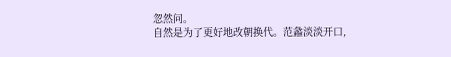忽然问。
自然是为了更好地改朝换代。范蠡淡淡开口,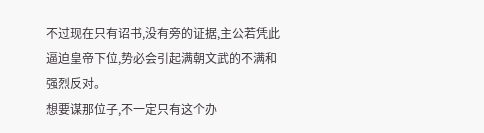不过现在只有诏书,没有旁的证据,主公若凭此逼迫皇帝下位,势必会引起满朝文武的不满和强烈反对。
想要谋那位子,不一定只有这个办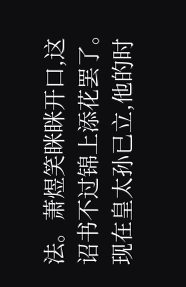法。萧煜笑眯眯开口,这诏书不过锦上添花罢了。
现在皇太孙已立,他的时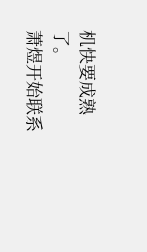机快要成熟了。
萧煜开始联系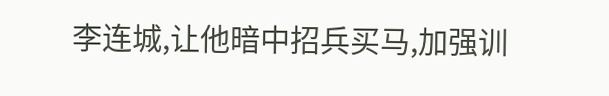李连城,让他暗中招兵买马,加强训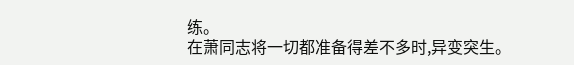练。
在萧同志将一切都准备得差不多时,异变突生。